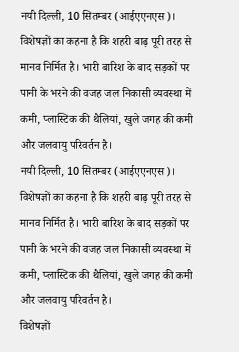नयी दिल्ली, 10 सितम्बर (आईएएनएस)। विशेषज्ञों का कहना है कि शहरी बाढ़ पूरी तरह से मानव निर्मित है। भारी बारिश के बाद सड़कों पर पानी के भरने की वजह जल निकासी व्यवस्था में कमी, प्लास्टिक की थैलियां, खुले जगह की कमी और जलवायु परिवर्तन है।
नयी दिल्ली, 10 सितम्बर (आईएएनएस)। विशेषज्ञों का कहना है कि शहरी बाढ़ पूरी तरह से मानव निर्मित है। भारी बारिश के बाद सड़कों पर पानी के भरने की वजह जल निकासी व्यवस्था में कमी, प्लास्टिक की थैलियां, खुले जगह की कमी और जलवायु परिवर्तन है।
विशेषज्ञों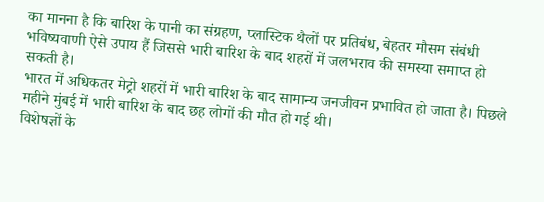का मानना है कि बारिश के पानी का संग्रहण, प्लास्टिक थैलों पर प्रतिबंध, बेहतर मौसम संबंधी भविष्यवाणी ऐसे उपाय हैं जिससे भारी बारिश के बाद शहरों में जलभराव की समस्या समाप्त हो सकती है।
भारत में अधिकतर मेट्रो शहरों में भारी बारिश के बाद सामान्य जनजीवन प्रभावित हो जाता है। पिछले महीने मुंबई में भारी बारिश के बाद छह लोगों की मौत हो गई थी।
विशेषज्ञों के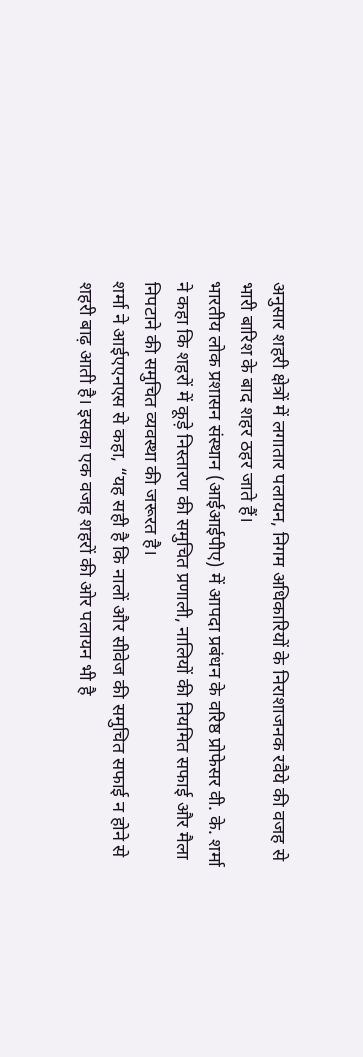अनुसार शहरी क्षेत्रों में लगातार पलायन, निगम अधिकारियों के निराशाजनक रवैये की वजह से भारी बारिश के बाद शहर ठहर जाते हैं।
भारतीय लोक प्रशासन संस्थान (आईआईपीए) में आपदा प्रबंधन के वरिष्ठ प्रोफेसर वी. के. शर्मा ने कहा कि शहरों में कूड़े निस्तारण की समुचित प्रणाली, नालियों की नियमित सफाई और मैला निपटाने की समुचित व्यवस्था की जरूरत है।
शर्मा ने आईएएनएस से कहा, “यह सही है कि नालों और सीवेज की समुचित सफाई न होने से शहरी बाढ़ आती है। इसका एक वजह शहरों की ओर पलायन भी है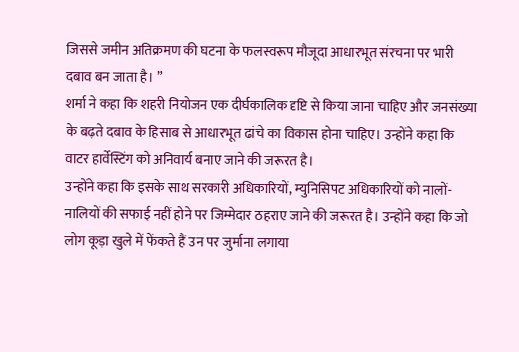जिससे जमीन अतिक्रमण की घटना के फलस्वरूप मौजूदा आधारभूत संरचना पर भारी दबाव बन जाता है। ”
शर्मा ने कहा कि शहरी नियोजन एक दीर्घकालिक दृष्टि से किया जाना चाहिए और जनसंख्या के बढ़ते दबाव के हिसाब से आधारभूत ढांचे का विकास होना चाहिए। उन्होंने कहा कि वाटर हार्वेस्टिंग को अनिवार्य बनाए जाने की जरूरत है।
उन्होंने कहा कि इसके साथ सरकारी अधिकारियों, म्युनिसिपट अधिकारियों को नालों-नालियों की सफाई नहीं होने पर जिम्मेदार ठहराए जाने की जरूरत है। उन्होंने कहा कि जो लोग कूड़ा खुले में फेंकते हैं उन पर जुर्माना लगाया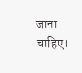जाना चाहिए।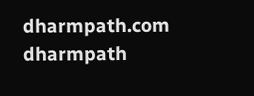dharmpath.com dharmpath